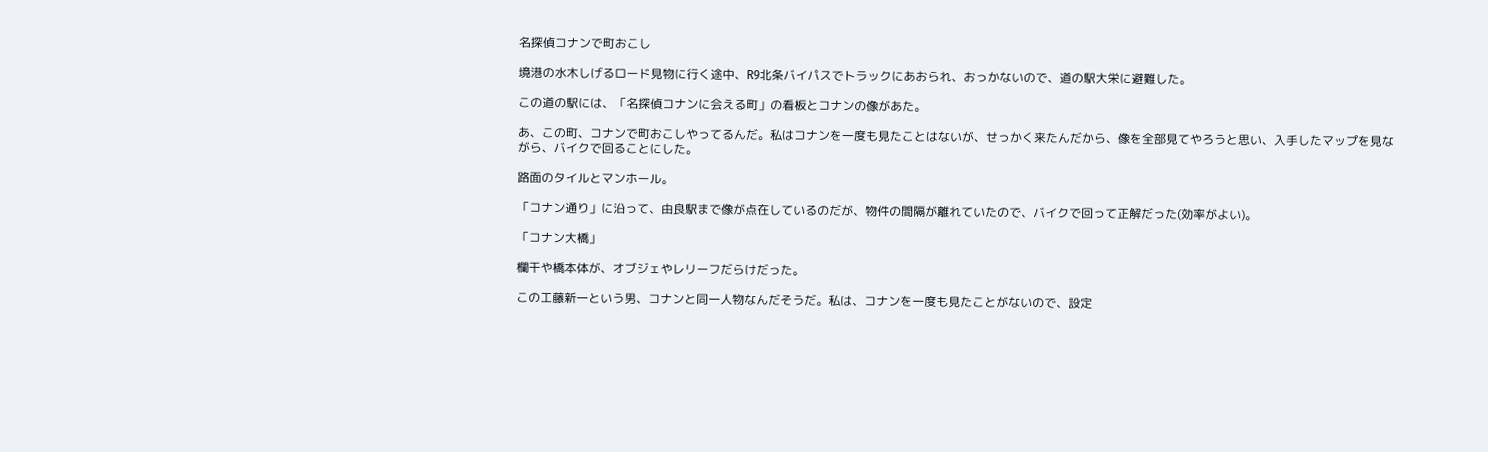名探偵コナンで町おこし

境港の水木しげるロード見物に行く途中、R9北条バイパスでトラックにあおられ、おっかないので、道の駅大栄に避難した。

この道の駅には、「名探偵コナンに会える町」の看板とコナンの像があた。

あ、この町、コナンで町おこしやってるんだ。私はコナンを一度も見たことはないが、せっかく来たんだから、像を全部見てやろうと思い、入手したマップを見ながら、バイクで回ることにした。

路面のタイルとマンホール。

「コナン通り」に沿って、由良駅まで像が点在しているのだが、物件の間隔が離れていたので、バイクで回って正解だった(効率がよい)。

「コナン大橋」

欄干や橋本体が、オブジェやレリーフだらけだった。

この工藤新一という男、コナンと同一人物なんだそうだ。私は、コナンを一度も見たことがないので、設定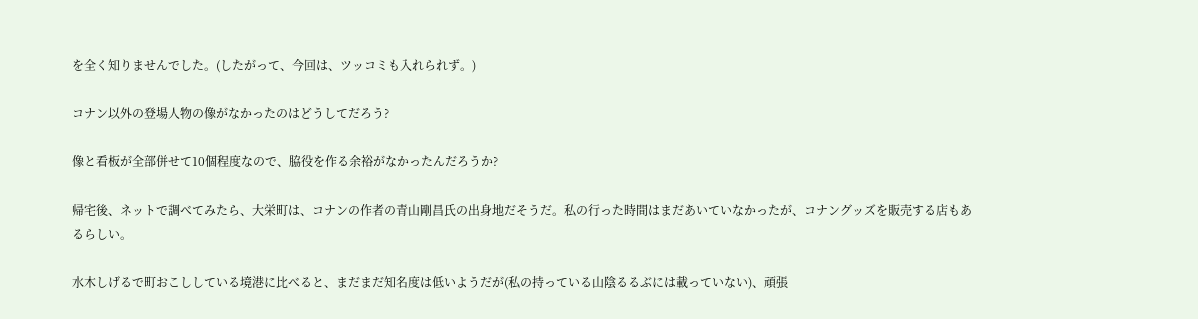を全く知りませんでした。(したがって、今回は、ツッコミも入れられず。)

コナン以外の登場人物の像がなかったのはどうしてだろう?

像と看板が全部併せて10個程度なので、脇役を作る余裕がなかったんだろうか?

帰宅後、ネットで調べてみたら、大栄町は、コナンの作者の青山剛昌氏の出身地だそうだ。私の行った時間はまだあいていなかったが、コナングッズを販売する店もあるらしい。

水木しげるで町おこししている境港に比べると、まだまだ知名度は低いようだが(私の持っている山陰るるぶには載っていない)、頑張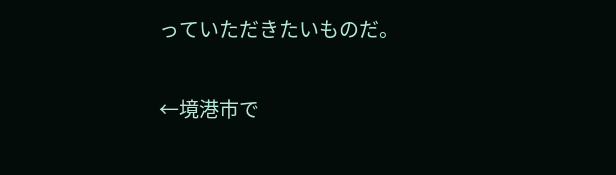っていただきたいものだ。

←境港市で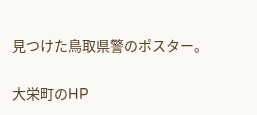見つけた鳥取県警のポスター。

大栄町のHP